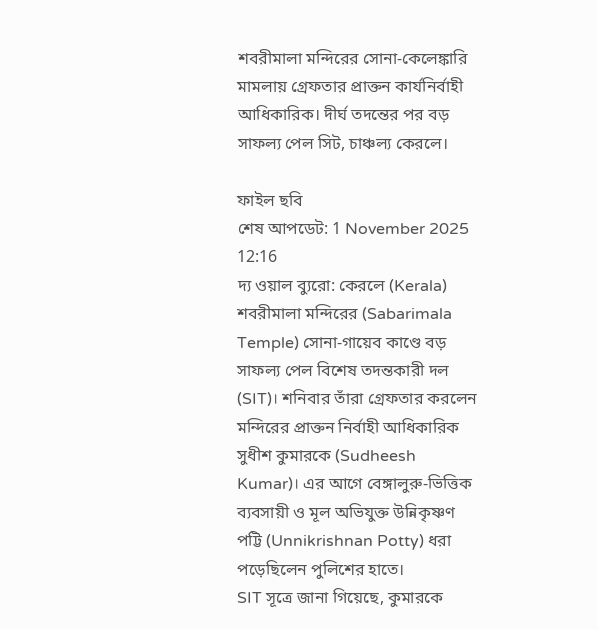শবরীমালা মন্দিরের সোনা-কেলেঙ্কারি মামলায় গ্রেফতার প্রাক্তন কার্যনির্বাহী আধিকারিক। দীর্ঘ তদন্তের পর বড় সাফল্য পেল সিট, চাঞ্চল্য কেরলে।

ফাইল ছবি
শেষ আপডেট: 1 November 2025 12:16
দ্য ওয়াল ব্যুরো: কেরলে (Kerala) শবরীমালা মন্দিরের (Sabarimala Temple) সোনা-গায়েব কাণ্ডে বড় সাফল্য পেল বিশেষ তদন্তকারী দল (SIT)। শনিবার তাঁরা গ্রেফতার করলেন মন্দিরের প্রাক্তন নির্বাহী আধিকারিক সুধীশ কুমারকে (Sudheesh Kumar)। এর আগে বেঙ্গালুরু-ভিত্তিক ব্যবসায়ী ও মূল অভিযুক্ত উন্নিকৃষ্ণণ পট্টি (Unnikrishnan Potty) ধরা পড়েছিলেন পুলিশের হাতে।
SIT সূত্রে জানা গিয়েছে, কুমারকে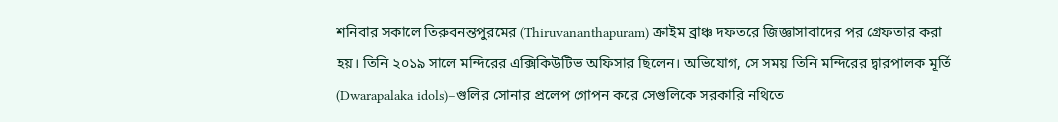শনিবার সকালে তিরুবনন্তপুরমের (Thiruvananthapuram) ক্রাইম ব্রাঞ্চ দফতরে জিজ্ঞাসাবাদের পর গ্রেফতার করা হয়। তিনি ২০১৯ সালে মন্দিরের এক্সিকিউটিভ অফিসার ছিলেন। অভিযোগ, সে সময় তিনি মন্দিরের দ্বারপালক মূর্তি (Dwarapalaka idols)–গুলির সোনার প্রলেপ গোপন করে সেগুলিকে সরকারি নথিতে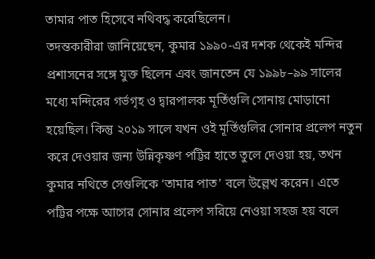তামার পাত হিসেবে নথিবদ্ধ করেছিলেন।
তদন্তকারীরা জানিয়েছেন, কুমার ১৯৯০-এর দশক থেকেই মন্দির প্রশাসনের সঙ্গে যুক্ত ছিলেন এবং জানতেন যে ১৯৯৮–৯৯ সালের মধ্যে মন্দিরের গর্ভগৃহ ও দ্বারপালক মূর্তিগুলি সোনায় মোড়ানো হয়েছিল। কিন্তু ২০১৯ সালে যখন ওই মূর্তিগুলির সোনার প্রলেপ নতুন করে দেওয়ার জন্য উন্নিকৃষ্ণণ পট্টির হাতে তুলে দেওয়া হয়, তখন কুমার নথিতে সেগুলিকে ‘তামার পাত’ বলে উল্লেখ করেন। এতে পট্টির পক্ষে আগের সোনার প্রলেপ সরিয়ে নেওয়া সহজ হয় বলে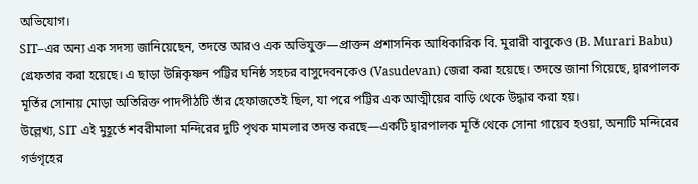অভিযোগ।
SIT–এর অন্য এক সদস্য জানিয়েছেন, তদন্তে আরও এক অভিযুক্ত—প্রাক্তন প্রশাসনিক আধিকারিক বি. মুরারী বাবুকেও (B. Murari Babu) গ্রেফতার করা হয়েছে। এ ছাড়া উন্নিকৃষ্ণন পট্টির ঘনিষ্ঠ সহচর বাসুদেবনকেও (Vasudevan) জেরা করা হয়েছে। তদন্তে জানা গিয়েছে, দ্বারপালক মূর্তির সোনায় মোড়া অতিরিক্ত পাদপীঠটি তাঁর হেফাজতেই ছিল, যা পরে পট্টির এক আত্মীয়ের বাড়ি থেকে উদ্ধার করা হয়।
উল্লেখ্য, SIT এই মুহূর্তে শবরীমালা মন্দিরের দুটি পৃথক মামলার তদন্ত করছে—একটি দ্বারপালক মূর্তি থেকে সোনা গায়েব হওয়া, অন্যটি মন্দিরের গর্ভগৃহের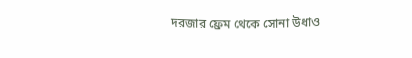দরজার ফ্রেম থেকে সোনা উধাও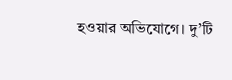হওয়ার অভিযোগে। দু’টি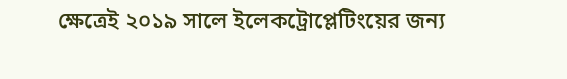ক্ষেত্রেই ২০১৯ সালে ইলেকট্রোপ্লেটিংয়ের জন্য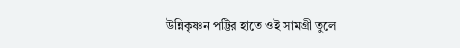উন্নিকৃষ্ণন পট্টির হাতে ওই সামগ্রী তুলে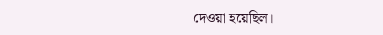দেওয়া হয়েছিল।